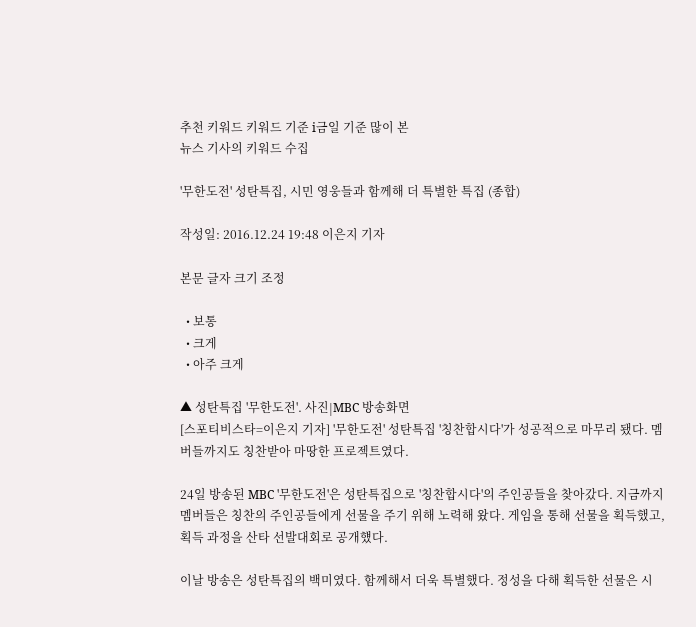추천 키워드 키워드 기준 i금일 기준 많이 본
뉴스 기사의 키워드 수집

'무한도전' 성탄특집, 시민 영웅들과 함께해 더 특별한 특집 (종합)

작성일: 2016.12.24 19:48 이은지 기자

본문 글자 크기 조정

  • 보통
  • 크게
  • 아주 크게

▲ 성탄특집 '무한도전'. 사진|MBC 방송화면
[스포티비스타=이은지 기자] '무한도전' 성탄특집 '칭찬합시다'가 성공적으로 마무리 됐다. 멤버들까지도 칭찬받아 마땅한 프로젝트였다.

24일 방송된 MBC '무한도전'은 성탄특집으로 '칭찬합시다'의 주인공들을 찾아갔다. 지금까지 멤버들은 칭찬의 주인공들에게 선물을 주기 위해 노력해 왔다. 게임을 통해 선물을 획득했고, 획득 과정을 산타 선발대회로 공개헀다.

이날 방송은 성탄특집의 백미였다. 함께해서 더욱 특별했다. 정성을 다해 획득한 선물은 시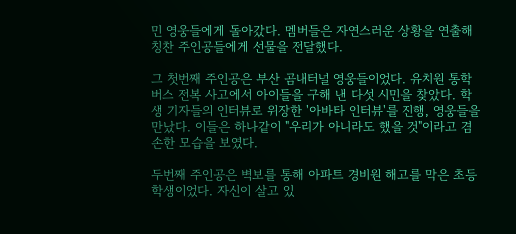민 영웅들에게 돌아갔다. 멤버들은 자연스러운 상황을 연출해 칭찬 주인공들에게 선물을 전달했다.

그 첫번째 주인공은 부산 곰내터널 영웅들이었다. 유치원 통학버스 전복 사고에서 아이들을 구해 낸 다섯 시민을 찾았다. 학생 기자들의 인터뷰로 위장한 '아바타 인터뷰'를 진행, 영웅들을 만났다. 이들은 하나같이 "우리가 아니라도 했을 것"이라고 겸손한 모습을 보였다.

두번째 주인공은 벽보를 통해 아파트 경비원 해고를 막은 초등학생이었다. 자신이 살고 있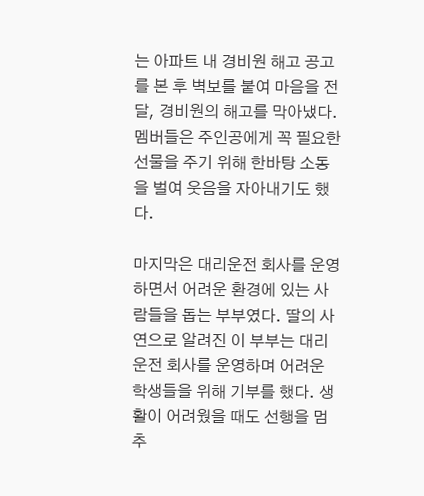는 아파트 내 경비원 해고 공고를 본 후 벽보를 붙여 마음을 전달, 경비원의 해고를 막아냈다. 멤버들은 주인공에게 꼭 필요한 선물을 주기 위해 한바탕 소동을 벌여 웃음을 자아내기도 했다.

마지막은 대리운전 회사를 운영하면서 어려운 환경에 있는 사람들을 돕는 부부였다. 딸의 사연으로 알려진 이 부부는 대리운전 회사를 운영하며 어려운 학생들을 위해 기부를 했다. 생활이 어려웠을 때도 선행을 멈추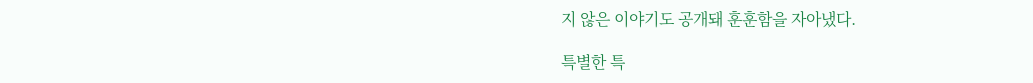지 않은 이야기도 공개돼 훈훈함을 자아냈다.

특별한 특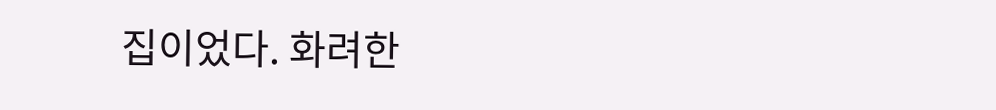집이었다. 화려한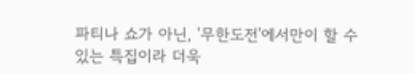파티나 쇼가 아닌, '무한도전'에서만이 할 수 있는 특집이라 더욱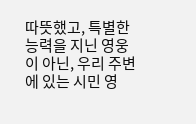따뜻했고, 특별한 능력을 지닌 영웅이 아닌, 우리 주변에 있는 시민 영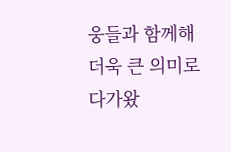웅들과 함께해 더욱 큰 의미로 다가왔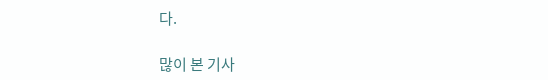다.

많이 본 기사